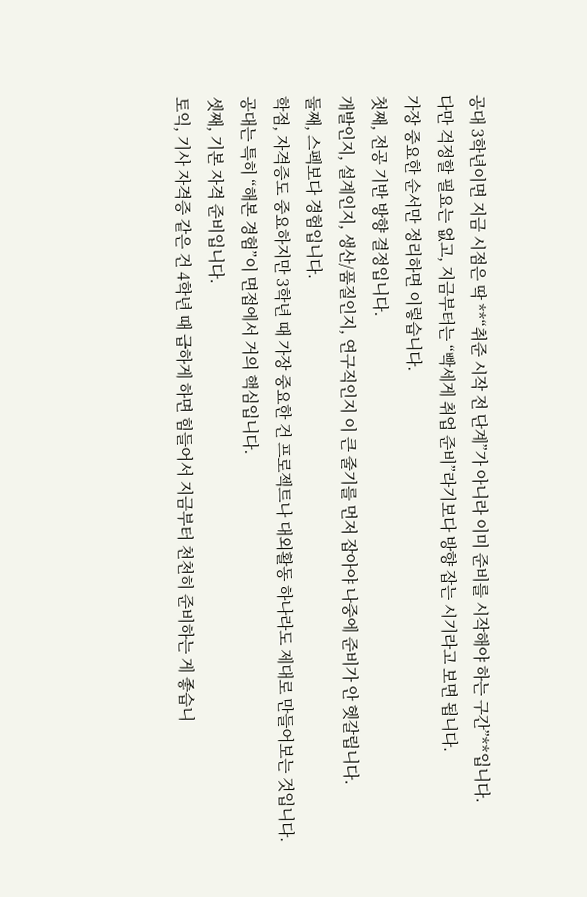공대 3학년이면 지금 시점은 딱 **“취준 시작 전 단계”가 아니라 이미 준비를 시작해야 하는 구간”**입니다.
다만 걱정할 필요는 없고, 지금부터는 “빡세게 취업 준비”라기보다 방향 잡는 시기라고 보면 됩니다.
가장 중요한 순서만 정리하면 이렇습니다.
첫째, 전공 기반 방향 결정입니다.
개발인지, 설계인지, 생산/품질인지, 연구직인지 이 큰 줄기를 먼저 잡아야 나중에 준비가 안 헷갈립니다.
둘째, 스펙보다 경험입니다.
학점, 자격증도 중요하지만 3학년 때 가장 중요한 건 프로젝트나 대외활동 하나라도 제대로 만들어보는 것입니다.
공대는 특히 “해본 경험”이 면접에서 거의 핵심입니다.
셋째, 기본 자격 준비입니다.
토익, 기사 자격증 같은 건 4학년 때 급하게 하면 힘들어서 지금부터 천천히 준비하는 게 좋습니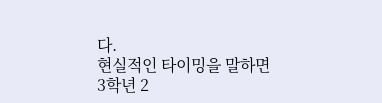다.
현실적인 타이밍을 말하면
3학년 2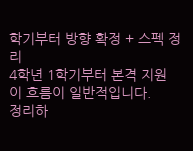학기부터 방향 확정 + 스펙 정리
4학년 1학기부터 본격 지원
이 흐름이 일반적입니다.
정리하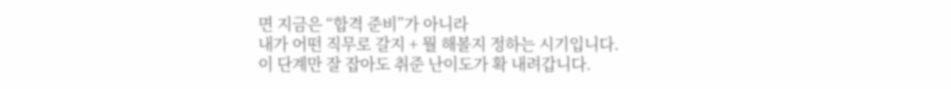면 지금은 “합격 준비”가 아니라
내가 어떤 직무로 갈지 + 뭘 해볼지 정하는 시기입니다.
이 단계만 잘 잡아도 취준 난이도가 확 내려갑니다.